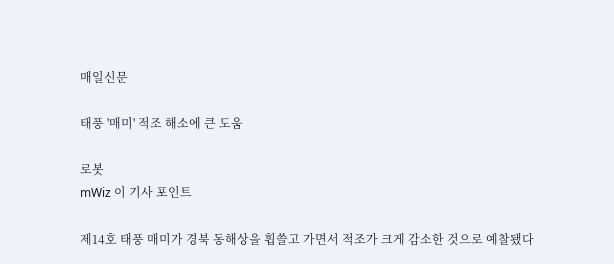매일신문

태풍 '매미' 적조 해소에 큰 도움

로봇
mWiz 이 기사 포인트

제14호 태풍 매미가 경북 동해상을 휩쓸고 가면서 적조가 크게 감소한 것으로 예찰됐다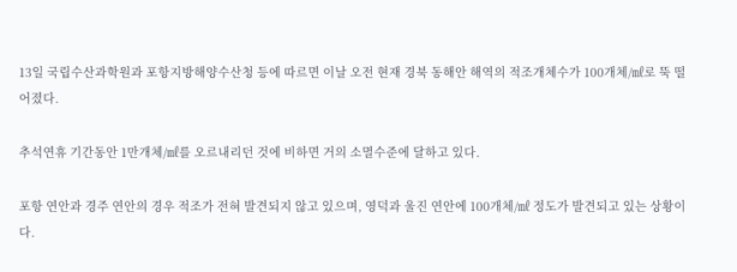13일 국립수산과학원과 포항지방해양수산청 등에 따르면 이날 오전 현재 경북 동해안 해역의 적조개체수가 100개체/㎖로 뚝 떨어졌다.

추석연휴 기간동안 1만개체/㎖를 오르내리던 것에 비하면 거의 소멸수준에 달하고 있다.

포항 연안과 경주 연안의 경우 적조가 전혀 발견되지 않고 있으며, 영덕과 울진 연안에 100개체/㎖ 정도가 발견되고 있는 상황이다.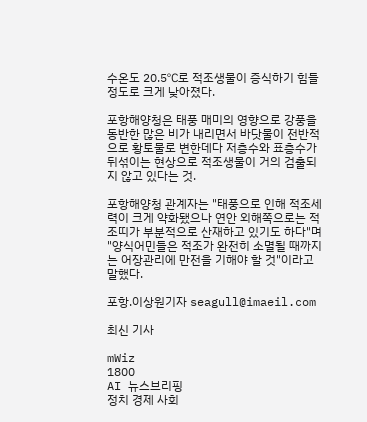수온도 20.5℃로 적조생물이 증식하기 힘들 정도로 크게 낮아졌다.

포항해양청은 태풍 매미의 영향으로 강풍을 동반한 많은 비가 내리면서 바닷물이 전반적으로 황토물로 변한데다 저층수와 표층수가 뒤섞이는 현상으로 적조생물이 거의 검출되지 않고 있다는 것.

포항해양청 관계자는 "태풍으로 인해 적조세력이 크게 약화됐으나 연안 외해쪽으로는 적조띠가 부분적으로 산재하고 있기도 하다"며 "양식어민들은 적조가 완전히 소멸될 때까지는 어장관리에 만전을 기해야 할 것"이라고 말했다.

포항.이상원기자 seagull@imaeil.com

최신 기사

mWiz
1800
AI 뉴스브리핑
정치 경제 사회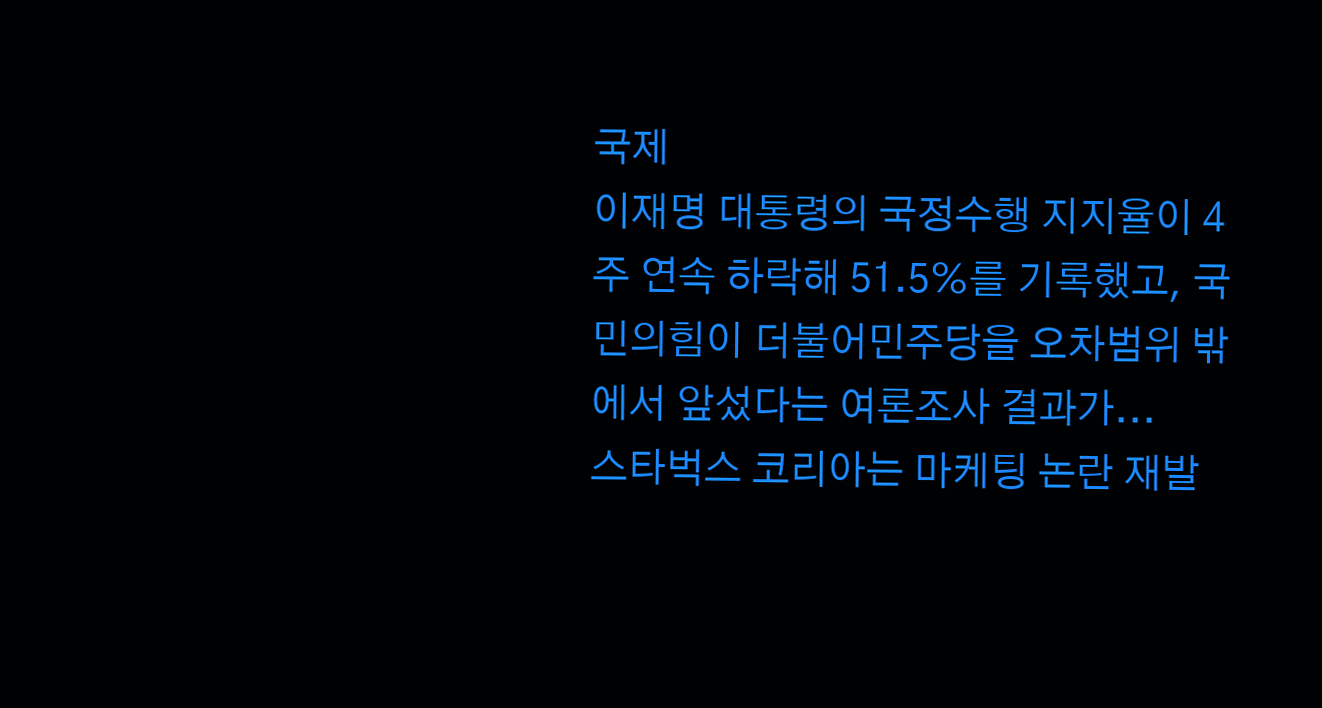국제
이재명 대통령의 국정수행 지지율이 4주 연속 하락해 51.5%를 기록했고, 국민의힘이 더불어민주당을 오차범위 밖에서 앞섰다는 여론조사 결과가...
스타벅스 코리아는 마케팅 논란 재발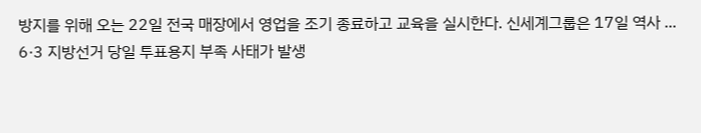방지를 위해 오는 22일 전국 매장에서 영업을 조기 종료하고 교육을 실시한다. 신세계그룹은 17일 역사 ...
6·3 지방선거 당일 투표용지 부족 사태가 발생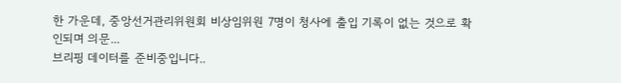한 가운데, 중앙선거관리위원회 비상임위원 7명이 청사에 출입 기록이 없는 것으로 확인되며 의문...
브리핑 데이터를 준비중입니다..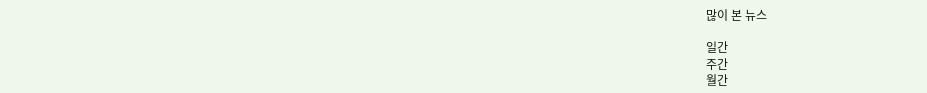많이 본 뉴스

일간
주간
월간